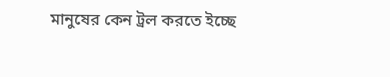মানুষের কেন ট্রল করতে ইচ্ছে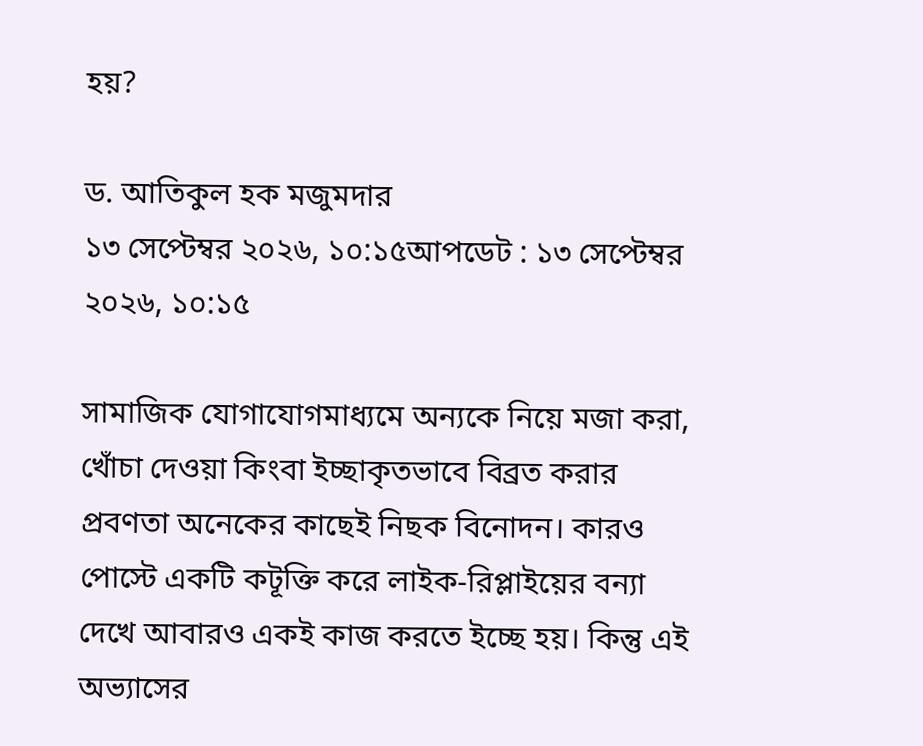হয়?

ড. আতিকুল হক মজুমদার
১৩ সেপ্টেম্বর ২০২৬, ১০:১৫আপডেট : ১৩ সেপ্টেম্বর ২০২৬, ১০:১৫

সামাজিক যোগাযোগমাধ্যমে অন্যকে নিয়ে মজা করা, খোঁচা দেওয়া কিংবা ইচ্ছাকৃতভাবে বিব্রত করার প্রবণতা অনেকের কাছেই নিছক বিনোদন। কারও পোস্টে একটি কটূক্তি করে লাইক-রিপ্লাইয়ের বন্যা দেখে আবারও একই কাজ করতে ইচ্ছে হয়। কিন্তু এই অভ্যাসের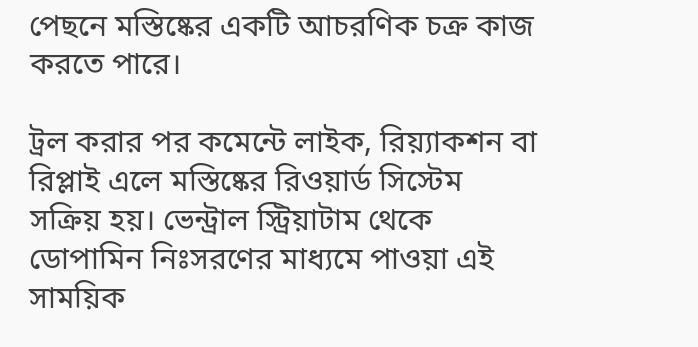পেছনে মস্তিষ্কের একটি আচরণিক চক্র কাজ করতে পারে।

ট্রল করার পর কমেন্টে লাইক, রিয়্যাকশন বা রিপ্লাই এলে মস্তিষ্কের রিওয়ার্ড সিস্টেম সক্রিয় হয়। ভেন্ট্রাল স্ট্রিয়াটাম থেকে ডোপামিন নিঃসরণের মাধ্যমে পাওয়া এই সাময়িক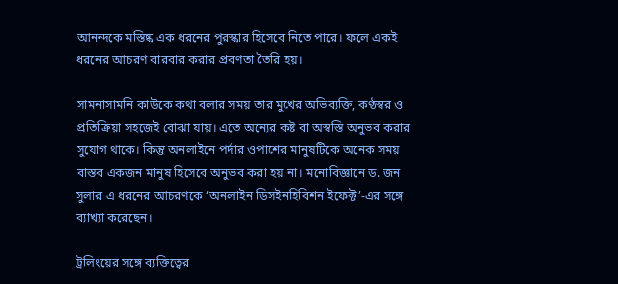আনন্দকে মস্তিষ্ক এক ধরনের পুরস্কার হিসেবে নিতে পারে। ফলে একই ধরনের আচরণ বারবার করার প্রবণতা তৈরি হয়।

সামনাসামনি কাউকে কথা বলার সময় তার মুখের অভিব্যক্তি, কণ্ঠস্বর ও প্রতিক্রিয়া সহজেই বোঝা যায়। এতে অন্যের কষ্ট বা অস্বস্তি অনুভব করার সুযোগ থাকে। কিন্তু অনলাইনে পর্দার ওপাশের মানুষটিকে অনেক সময় বাস্তব একজন মানুষ হিসেবে অনুভব করা হয় না। মনোবিজ্ঞানে ড. জন সুলার এ ধরনের আচরণকে ‘অনলাইন ডিসইনহিবিশন ইফেক্ট’-এর সঙ্গে ব্যাখ্যা করেছেন।

ট্রলিংয়ের সঙ্গে ব্যক্তিত্বের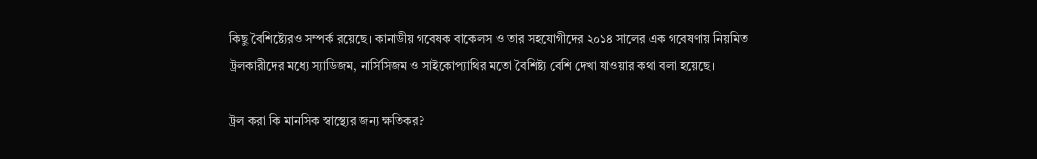কিছু বৈশিষ্ট্যেরও সম্পর্ক রয়েছে। কানাডীয় গবেষক বাকেলস ও তার সহযোগীদের ২০১৪ সালের এক গবেষণায় নিয়মিত ট্রলকারীদের মধ্যে স্যাডিজম, নার্সিসিজম ও সাইকোপ্যাথির মতো বৈশিষ্ট্য বেশি দেখা যাওয়ার কথা বলা হয়েছে।

ট্রল করা কি মানসিক স্বাস্থ্যের জন্য ক্ষতিকর?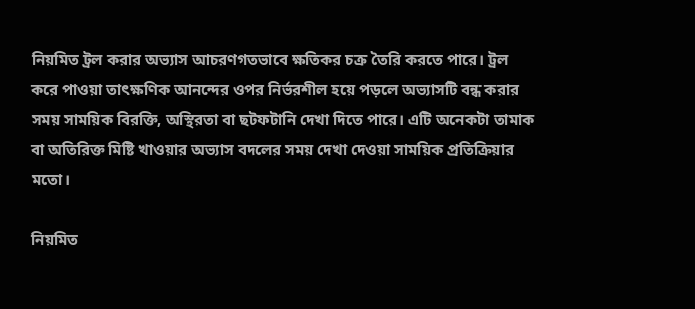নিয়মিত ট্রল করার অভ্যাস আচরণগতভাবে ক্ষতিকর চক্র তৈরি করতে পারে। ট্রল করে পাওয়া তাৎক্ষণিক আনন্দের ওপর নির্ভরশীল হয়ে পড়লে অভ্যাসটি বন্ধ করার সময় সাময়িক বিরক্তি, অস্থিরতা বা ছটফটানি দেখা দিতে পারে। এটি অনেকটা তামাক বা অতিরিক্ত মিষ্টি খাওয়ার অভ্যাস বদলের সময় দেখা দেওয়া সাময়িক প্রতিক্রিয়ার মতো।

নিয়মিত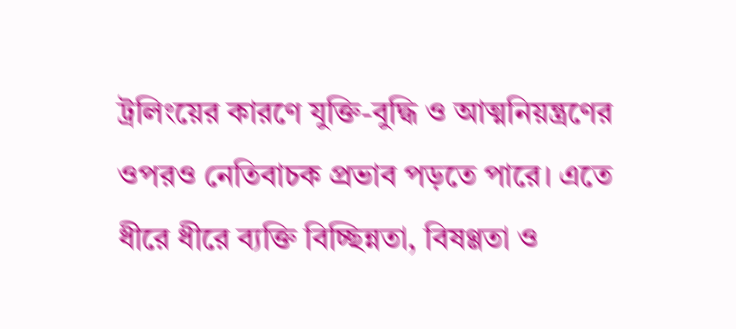ট্রলিংয়ের কারণে যুক্তি-বুদ্ধি ও আত্মনিয়ন্ত্রণের ওপরও নেতিবাচক প্রভাব পড়তে পারে। এতে ধীরে ধীরে ব্যক্তি বিচ্ছিন্নতা, বিষণ্ণতা ও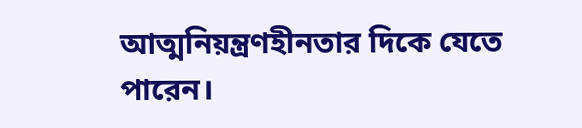আত্মনিয়ন্ত্রণহীনতার দিকে যেতে পারেন।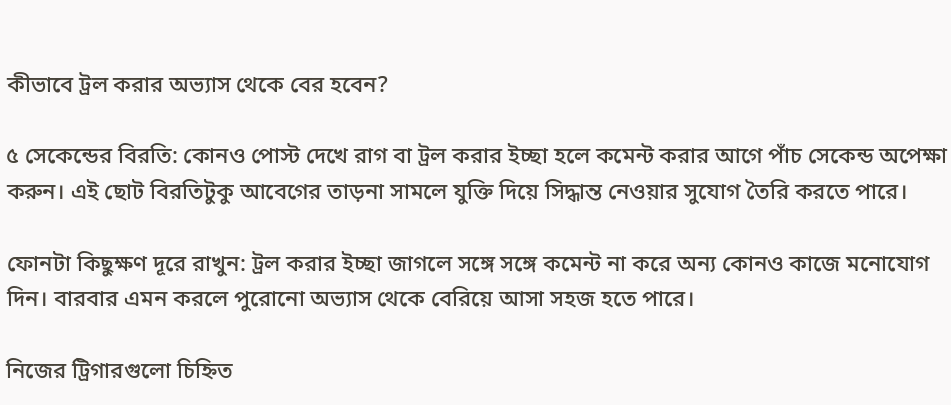কীভাবে ট্রল করার অভ্যাস থেকে বের হবেন?

৫ সেকেন্ডের বিরতি: কোনও পোস্ট দেখে রাগ বা ট্রল করার ইচ্ছা হলে কমেন্ট করার আগে পাঁচ সেকেন্ড অপেক্ষা করুন। এই ছোট বিরতিটুকু আবেগের তাড়না সামলে যুক্তি দিয়ে সিদ্ধান্ত নেওয়ার সুযোগ তৈরি করতে পারে।

ফোনটা কিছুক্ষণ দূরে রাখুন: ট্রল করার ইচ্ছা জাগলে সঙ্গে সঙ্গে কমেন্ট না করে অন্য কোনও কাজে মনোযোগ দিন। বারবার এমন করলে পুরোনো অভ্যাস থেকে বেরিয়ে আসা সহজ হতে পারে।

নিজের ট্রিগারগুলো চিহ্নিত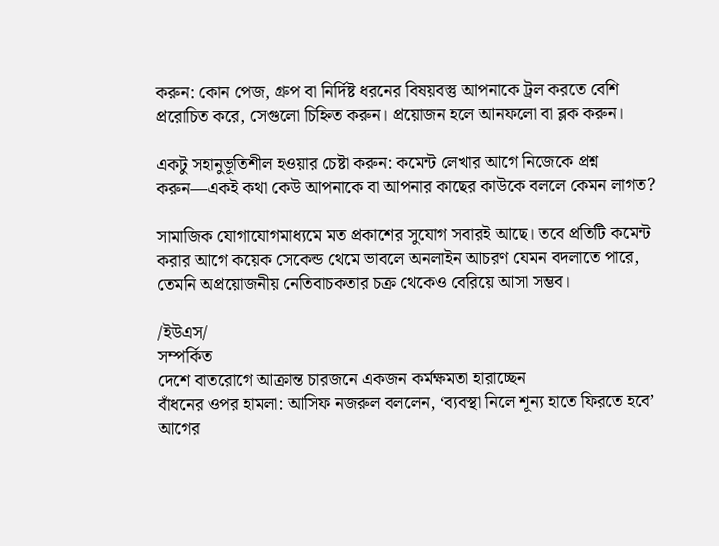করুন: কোন পেজ, গ্রুপ বা নির্দিষ্ট ধরনের বিষয়বস্তু আপনাকে ট্রল করতে বেশি প্ররোচিত করে, সেগুলো চিহ্নিত করুন। প্রয়োজন হলে আনফলো বা ব্লক করুন।

একটু সহানুভূতিশীল হওয়ার চেষ্টা করুন: কমেন্ট লেখার আগে নিজেকে প্রশ্ন করুন—একই কথা কেউ আপনাকে বা আপনার কাছের কাউকে বললে কেমন লাগত?

সামাজিক যোগাযোগমাধ্যমে মত প্রকাশের সুযোগ সবারই আছে। তবে প্রতিটি কমেন্ট করার আগে কয়েক সেকেন্ড থেমে ভাবলে অনলাইন আচরণ যেমন বদলাতে পারে, তেমনি অপ্রয়োজনীয় নেতিবাচকতার চক্র থেকেও বেরিয়ে আসা সম্ভব।

/ইউএস/
সম্পর্কিত
দেশে বাতরোগে আক্রান্ত চারজনে একজন কর্মক্ষমতা হারাচ্ছেন
বাঁধনের ওপর হামলা: আসিফ নজরুল বললেন, ‘ব্যবস্থা নিলে শূন্য হাতে ফিরতে হবে’
আগের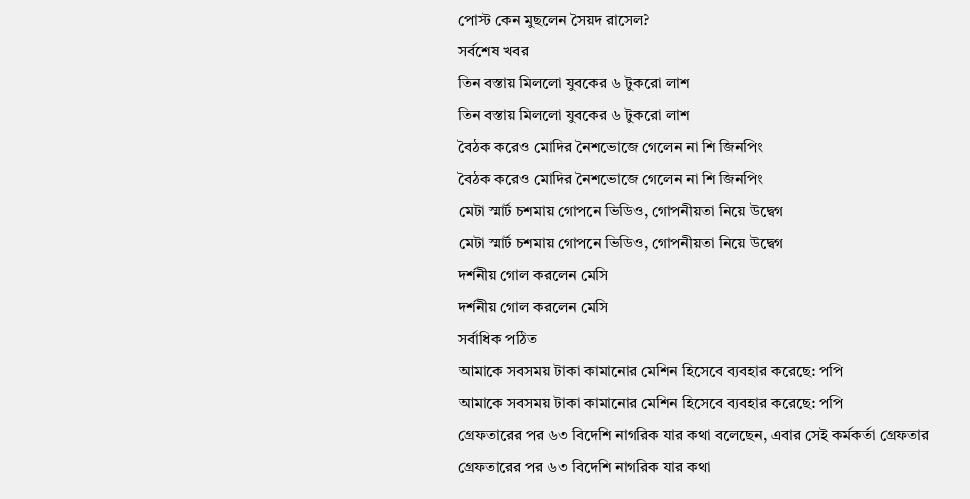পোস্ট কেন মুছলেন সৈয়দ রাসেল?
সর্বশেষ খবর
তিন বস্তায় মিললো যুবকের ৬ টুকরো লাশ
তিন বস্তায় মিললো যুবকের ৬ টুকরো লাশ
বৈঠক করেও মোদির নৈশভোজে গেলেন না শি জিনপিং
বৈঠক করেও মোদির নৈশভোজে গেলেন না শি জিনপিং
মেটা স্মার্ট চশমায় গোপনে ভিডিও, গোপনীয়তা নিয়ে উদ্বেগ
মেটা স্মার্ট চশমায় গোপনে ভিডিও, গোপনীয়তা নিয়ে উদ্বেগ
দর্শনীয় গোল করলেন মেসি
দর্শনীয় গোল করলেন মেসি
সর্বাধিক পঠিত
আমাকে সবসময় টাকা কামানোর মেশিন হিসেবে ব্যবহার করেছে: পপি
আমাকে সবসময় টাকা কামানোর মেশিন হিসেবে ব্যবহার করেছে: পপি
গ্রেফতারের পর ৬৩ বিদেশি নাগরিক যার কথা বলেছেন, এবার সেই কর্মকর্তা গ্রেফতার
গ্রেফতারের পর ৬৩ বিদেশি নাগরিক যার কথা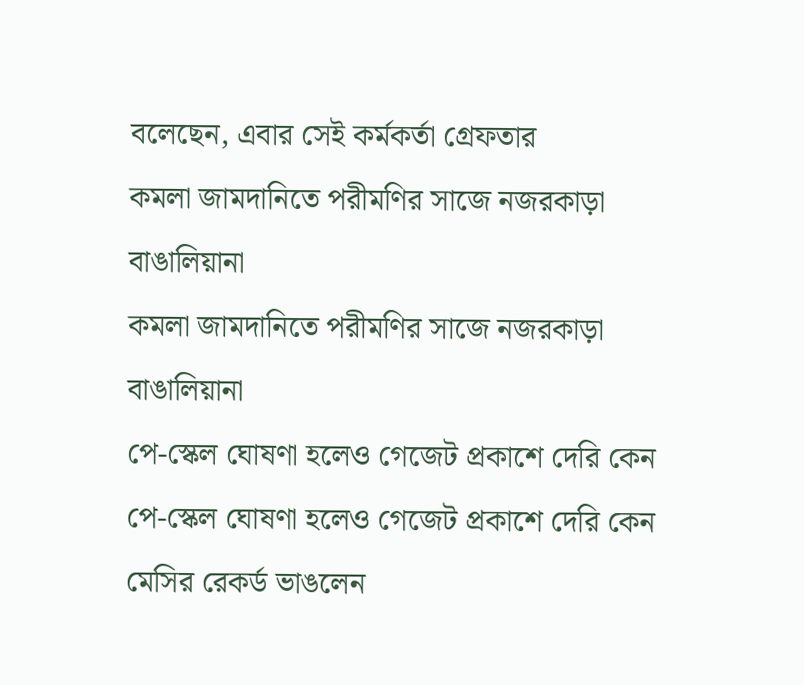বলেছেন, এবার সেই কর্মকর্তা গ্রেফতার
কমলা জামদানিতে পরীমণির সাজে নজরকাড়া বাঙালিয়ানা
কমলা জামদানিতে পরীমণির সাজে নজরকাড়া বাঙালিয়ানা
পে-স্কেল ঘোষণা হলেও গেজেট প্রকাশে দেরি কেন
পে-স্কেল ঘোষণা হলেও গেজেট প্রকাশে দেরি কেন
মেসির রেকর্ড ভাঙলেন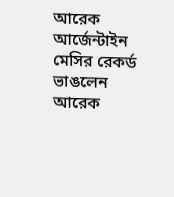আরেক আর্জেন্টাইন
মেসির রেকর্ড ভাঙলেন আরেক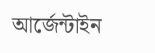আর্জেন্টাইন